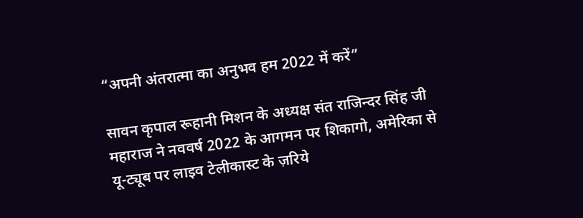“अपनी अंतरात्मा का अनुभव हम 2022 में करें”

सावन कृपाल रूहानी मिशन के अध्यक्ष संत राजिन्दर सिंह जी महाराज ने नववर्ष 2022 के आगमन पर शिकागो, अमेरिका से यू-ट्यूब पर लाइव टेलीकास्ट के ज़रिये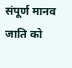संपूर्ण मानव जाति को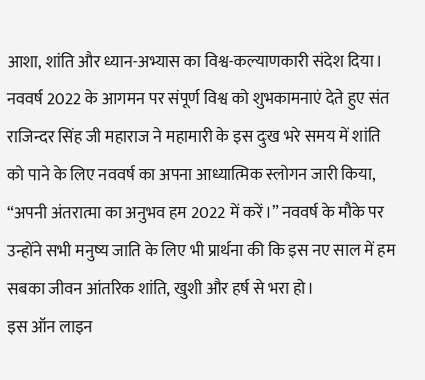आशा, शांति और ध्यान-अभ्यास का विश्व-कल्याणकारी संदेश दिया।
नववर्ष 2022 के आगमन पर संपूर्ण विश्व को शुभकामनाएं देते हुए संत राजिन्दर सिंह जी महाराज ने महामारी के इस दुःख भरे समय में शांति को पाने के लिए नववर्ष का अपना आध्यात्मिक स्लोगन जारी किया, “अपनी अंतरात्मा का अनुभव हम 2022 में करें।” नववर्ष के मौके पर उन्होंने सभी मनुष्य जाति के लिए भी प्रार्थना की कि इस नए साल में हम सबका जीवन आंतरिक शांति, खुशी और हर्ष से भरा हो।
इस ऑन लाइन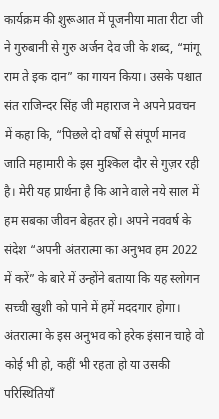कार्यक्रम की शुरूआत में पूजनीया माता रीटा जी ने गुरुबानी से गुरु अर्जन देव जी के शब्द, “मांगू राम ते इक दान” का गायन किया। उसके पश्चात संत राजिन्दर सिंह जी महाराज ने अपने प्रवचन में कहा कि, “पिछले दो वर्षों से संपूर्ण मानव जाति महामारी के इस मुश्किल दौर से गुज़र रही है। मेरी यह प्रार्थना है कि आने वाले नये साल में हम सबका जीवन बेहतर हो। अपने नववर्ष के संदेश “अपनी अंतरात्मा का अनुभव हम 2022 में करें” के बारे में उन्होंने बताया कि यह स्लोगन सच्ची खुशी को पाने में हमें मददगार होगा। अंतरात्मा के इस अनुभव को हरेक इंसान चाहे वो कोई भी हो, कहीं भी रहता हो या उसकी परिस्थितियाँ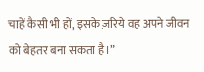चाहें कैसी भी हों, इसके ज़रिये वह अपने जीवन को बेहतर बना सकता है।”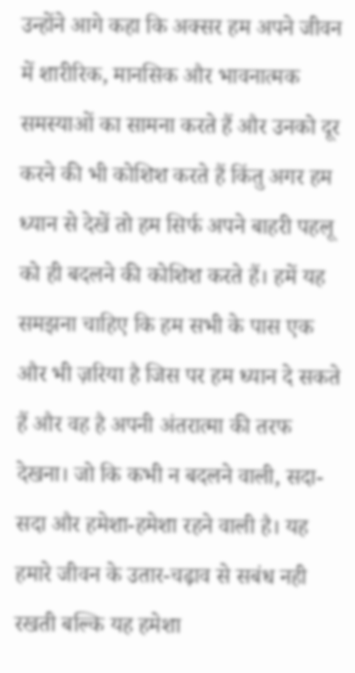उन्होंने आगे कहा कि अक्सर हम अपने जीवन में शारीरिक, मानसिक और भावनात्मक समस्याओं का सामना करते हैं और उनको दूर करने की भी कोशिश करते हैं किंतु अगर हम ध्यान से देखें तो हम सिर्फ अपने बाहरी पहलू को ही बदलने की कोशिश करते हैं। हमें यह समझना चाहिए कि हम सभी के पास एक और भी ज़रिया है जिस पर हम ध्यान दे सकते हैं और वह है अपनी अंतरात्मा की तरफ देखना। जो कि कभी न बदलने वाली, सदा-सदा और हमेशा-हमेशा रहने वाली है। यह हमारे जीवन के उतार-चढ़ाव से सबंध नही रखती बल्कि यह हमेशा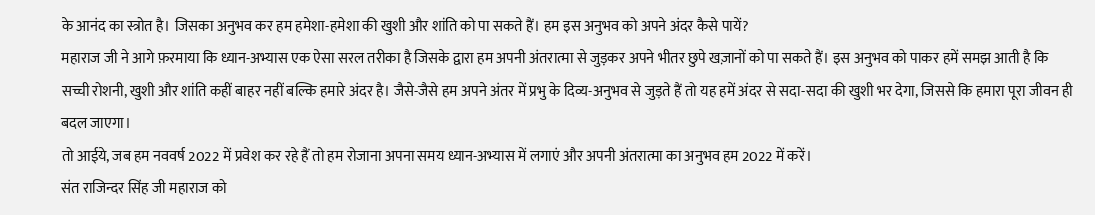के आनंद का स्त्रोत है। जिसका अनुभव कर हम हमेशा-हमेशा की खुशी और शांति को पा सकते हैं। हम इस अनुभव को अपने अंदर कैसे पायें?
महाराज जी ने आगे फ़रमाया कि ध्यान-अभ्यास एक ऐसा सरल तरीका है जिसके द्वारा हम अपनी अंतरात्मा से जुड़कर अपने भीतर छुपे खज़ानों को पा सकते हैं। इस अनुभव को पाकर हमें समझ आती है कि सच्ची रोशनी, खुशी और शांति कहीं बाहर नहीं बल्कि हमारे अंदर है। जैसे-जैसे हम अपने अंतर में प्रभु के दिव्य-अनुभव से जुड़ते हैं तो यह हमें अंदर से सदा-सदा की खुशी भर देगा, जिससे कि हमारा पूरा जीवन ही बदल जाएगा।
तो आईये, जब हम नववर्ष 2022 में प्रवेश कर रहे हैं तो हम रोजाना अपना समय ध्यान-अभ्यास में लगाएं और अपनी अंतरात्मा का अनुभव हम 2022 में करें।
संत राजिन्दर सिंह जी महाराज को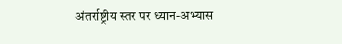अंतर्राष्ट्रीय स्तर पर ध्यान-अभ्यास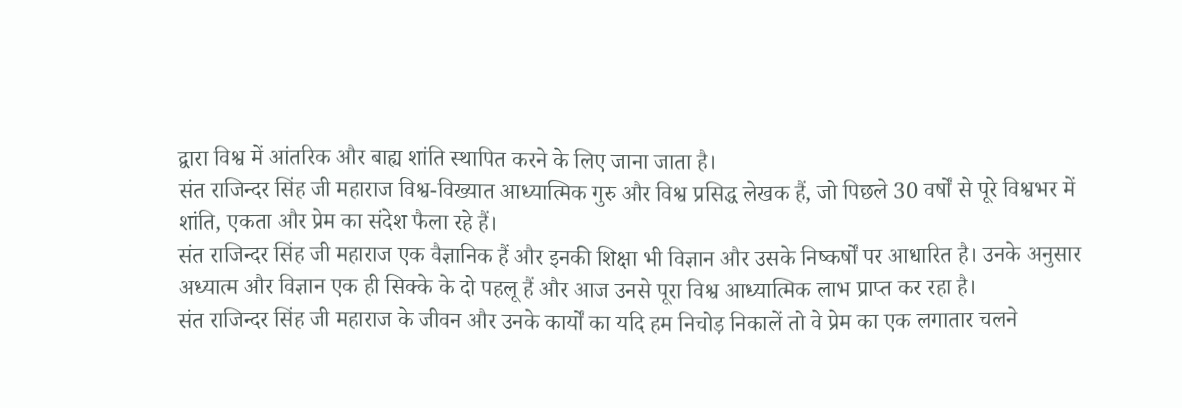द्वारा विश्व में आंतरिक और बाह्य शांति स्थापित करने के लिए जाना जाता है।
संत राजिन्दर सिंह जी महाराज विश्व-विख्यात आध्यात्मिक गुरु और विश्व प्रसिद्ध लेखक हैं, जो पिछले 30 वर्षों से पूरे विश्वभर में शांति, एकता और प्रेम का संदेश फैला रहे हैं।
संत राजिन्दर सिंह जी महाराज एक वैज्ञानिक हैं और इनकी शिक्षा भी विज्ञान और उसके निष्कर्षों पर आधारित है। उनके अनुसार अध्यात्म और विज्ञान एक ही सिक्के के दो पहलू हैं और आज उनसे पूरा विश्व आध्यात्मिक लाभ प्राप्त कर रहा है।
संत राजिन्दर सिंह जी महाराज के जीवन और उनके कार्यों का यदि हम निचोड़ निकालें तो वे प्रेम का एक लगातार चलने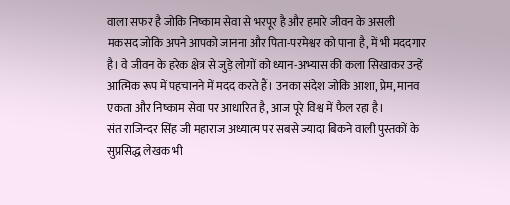वाला सफर है जोकि निष्काम सेवा से भरपूर है और हमारे जीवन के असली मकसद जोकि अपने आपको जानना और पिता-परमेश्वर को पाना है, में भी मददगार है। वे जीवन के हरेक क्षेत्र से जुड़े लोगों को ध्यान-अभ्यास की कला सिखाकर उन्हें आत्मिक रूप में पहचानने में मदद करते हैं। उनका संदेश जोकि आशा, प्रेम, मानव एकता और निष्काम सेवा पर आधारित है, आज पूरे विश्व में फैल रहा है।
संत राजिन्दर सिंह जी महाराज अध्यात्म पर सबसे ज्यादा बिकने वाली पुस्तकों के सुप्रसिद्ध लेखक भी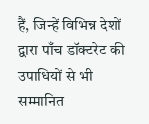हैं, जिन्हें विभिन्न देशों द्वारा पाँच डॉक्टरेट की उपाधियों से भी सम्मानित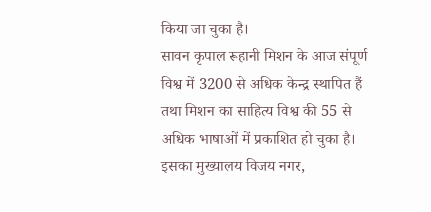किया जा चुका है।
सावन कृपाल रूहानी मिशन के आज संपूर्ण विश्व में 3200 से अधिक केन्द्र स्थापित हैं तथा मिशन का साहित्य विश्व की 55 से अधिक भाषाओं में प्रकाशित हो चुका है। इसका मुख्यालय विजय नगर,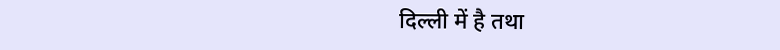दिल्ली में है तथा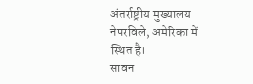अंतर्राष्ट्रीय मुख्यालय नेपरविले, अमेरिका में स्थित है।
सावन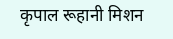कृपाल रूहानी मिशन